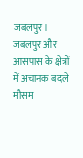जबलपुर। जबलपुर और आसपास के क्षेत्रों में अचानक बदले मौसम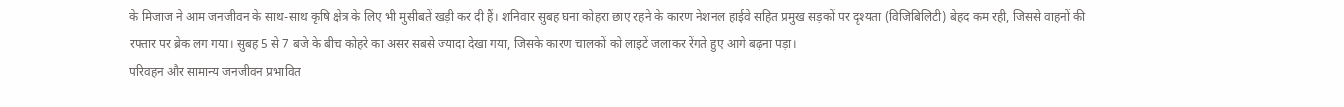के मिजाज ने आम जनजीवन के साथ-साथ कृषि क्षेत्र के लिए भी मुसीबतें खड़ी कर दी हैं। शनिवार सुबह घना कोहरा छाए रहने के कारण नेशनल हाईवे सहित प्रमुख सड़कों पर दृश्यता (विजिबिलिटी) बेहद कम रही, जिससे वाहनों की रफ्तार पर ब्रेक लग गया। सुबह 5 से 7 बजे के बीच कोहरे का असर सबसे ज्यादा देखा गया, जिसके कारण चालकों को लाइटें जलाकर रेंगते हुए आगे बढ़ना पड़ा।
परिवहन और सामान्य जनजीवन प्रभावित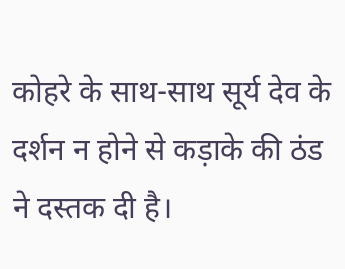कोहरे के साथ-साथ सूर्य देव के दर्शन न होने से कड़ाके की ठंड ने दस्तक दी है।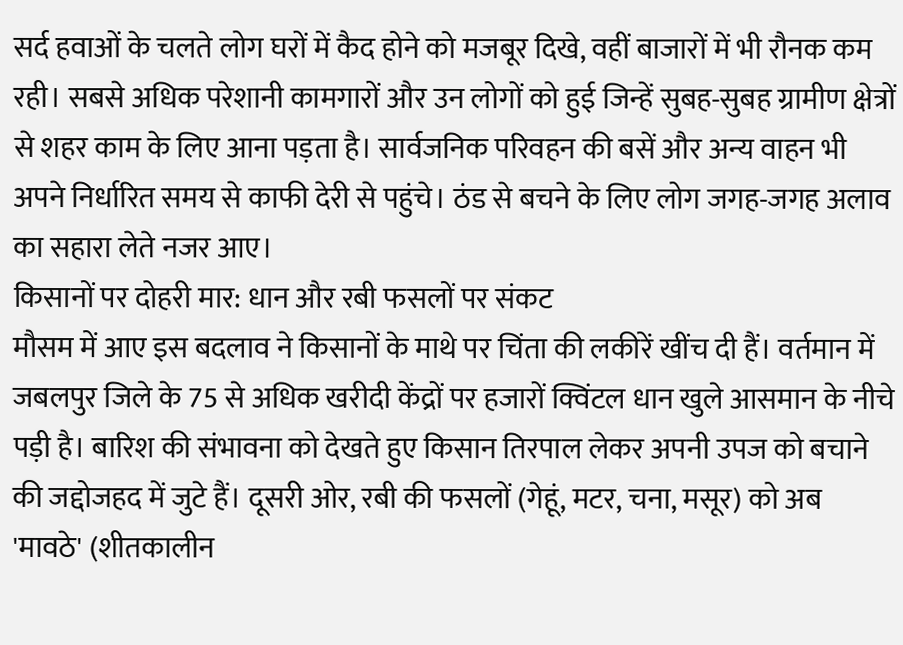सर्द हवाओं के चलते लोग घरों में कैद होने को मजबूर दिखे, वहीं बाजारों में भी रौनक कम रही। सबसे अधिक परेशानी कामगारों और उन लोगों को हुई जिन्हें सुबह-सुबह ग्रामीण क्षेत्रों से शहर काम के लिए आना पड़ता है। सार्वजनिक परिवहन की बसें और अन्य वाहन भी अपने निर्धारित समय से काफी देरी से पहुंचे। ठंड से बचने के लिए लोग जगह-जगह अलाव का सहारा लेते नजर आए।
किसानों पर दोहरी मार: धान और रबी फसलों पर संकट
मौसम में आए इस बदलाव ने किसानों के माथे पर चिंता की लकीरें खींच दी हैं। वर्तमान में जबलपुर जिले के 75 से अधिक खरीदी केंद्रों पर हजारों क्विंटल धान खुले आसमान के नीचे पड़ी है। बारिश की संभावना को देखते हुए किसान तिरपाल लेकर अपनी उपज को बचाने की जद्दोजहद में जुटे हैं। दूसरी ओर, रबी की फसलों (गेहूं, मटर, चना, मसूर) को अब 'मावठे' (शीतकालीन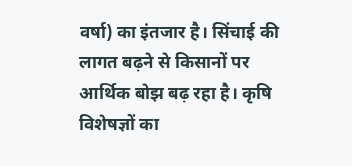वर्षा) का इंतजार है। सिंचाई की लागत बढ़ने से किसानों पर आर्थिक बोझ बढ़ रहा है। कृषि विशेषज्ञों का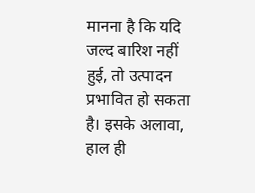मानना है कि यदि जल्द बारिश नहीं हुई, तो उत्पादन प्रभावित हो सकता है। इसके अलावा, हाल ही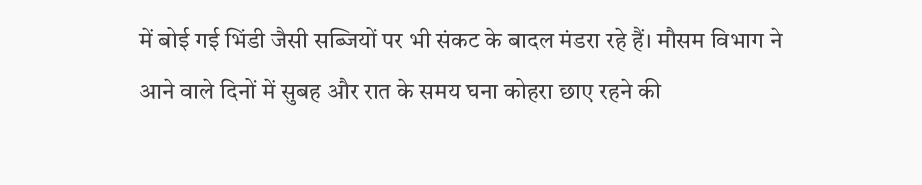में बोई गई भिंडी जैसी सब्जियों पर भी संकट के बादल मंडरा रहे हैं। मौसम विभाग ने आने वाले दिनों में सुबह और रात के समय घना कोहरा छाए रहने की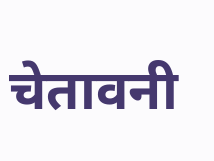चेतावनी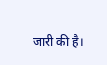जारी की है।